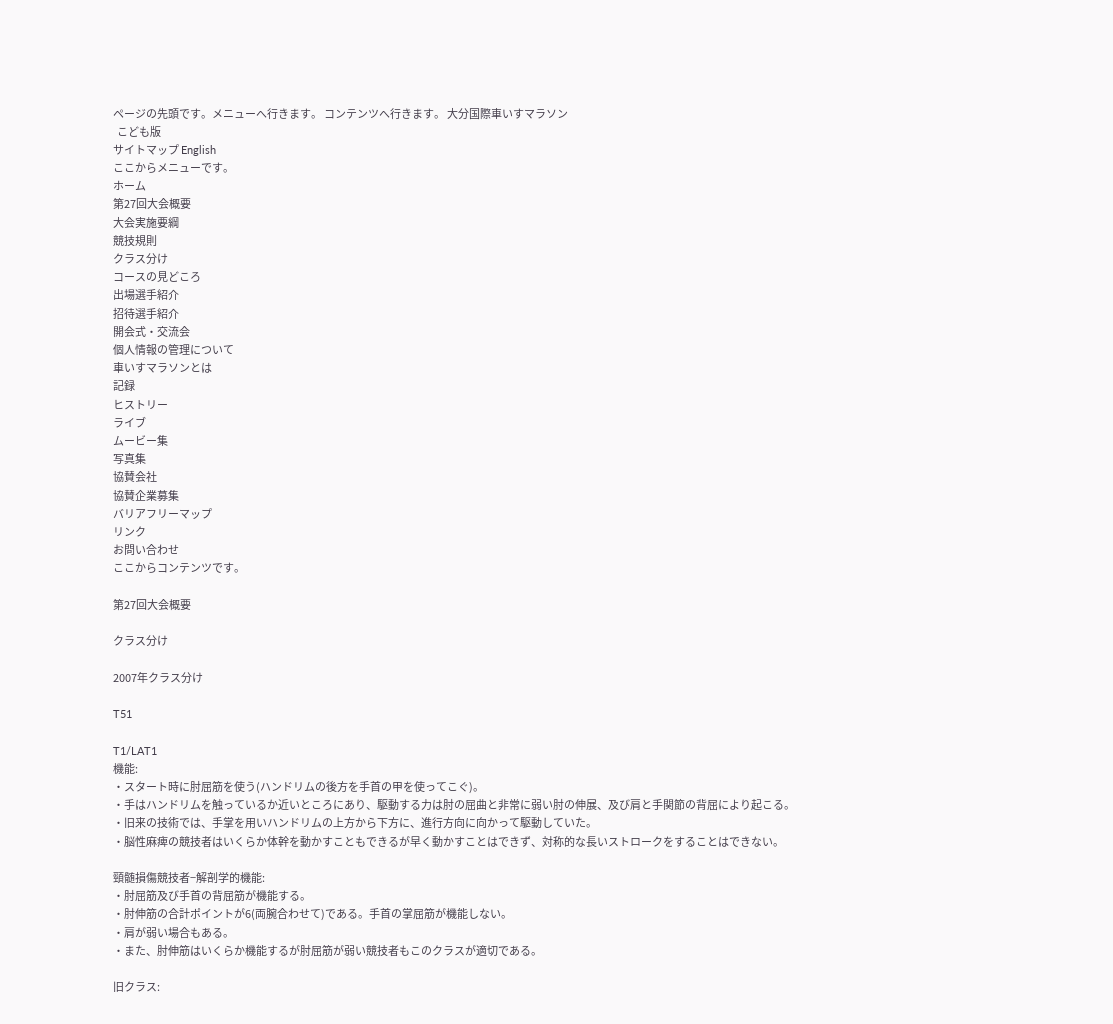ページの先頭です。メニューへ行きます。 コンテンツへ行きます。 大分国際車いすマラソン
  こども版
サイトマップ English
ここからメニューです。
ホーム
第27回大会概要
大会実施要綱
競技規則
クラス分け
コースの見どころ
出場選手紹介
招待選手紹介
開会式・交流会
個人情報の管理について
車いすマラソンとは
記録
ヒストリー
ライブ
ムービー集
写真集
協賛会社
協賛企業募集
バリアフリーマップ
リンク
お問い合わせ
ここからコンテンツです。

第27回大会概要

クラス分け

2007年クラス分け

T51

T1/LAT1
機能:
・スタート時に肘屈筋を使う(ハンドリムの後方を手首の甲を使ってこぐ)。
・手はハンドリムを触っているか近いところにあり、駆動する力は肘の屈曲と非常に弱い肘の伸展、及び肩と手関節の背屈により起こる。
・旧来の技術では、手掌を用いハンドリムの上方から下方に、進行方向に向かって駆動していた。
・脳性麻痺の競技者はいくらか体幹を動かすこともできるが早く動かすことはできず、対称的な長いストロークをすることはできない。

頸髄損傷競技者−解剖学的機能:
・肘屈筋及び手首の背屈筋が機能する。
・肘伸筋の合計ポイントが6(両腕合わせて)である。手首の掌屈筋が機能しない。
・肩が弱い場合もある。
・また、肘伸筋はいくらか機能するが肘屈筋が弱い競技者もこのクラスが適切である。

旧クラス: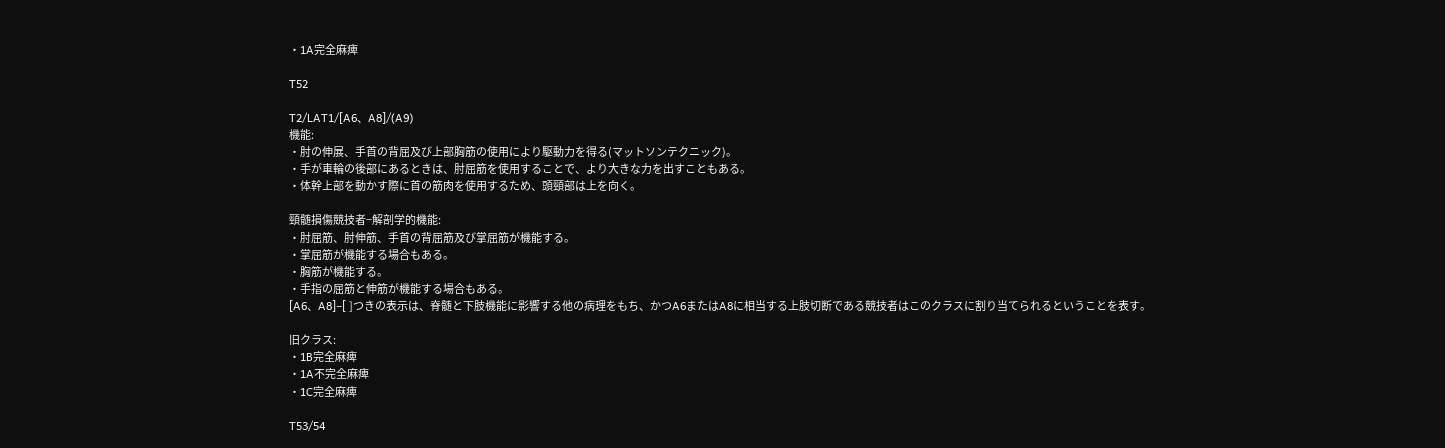・1A完全麻痺

T52

T2/LAT1/[A6、A8]/(A9)
機能:
・肘の伸展、手首の背屈及び上部胸筋の使用により駆動力を得る(マットソンテクニック)。
・手が車輪の後部にあるときは、肘屈筋を使用することで、より大きな力を出すこともある。
・体幹上部を動かす際に首の筋肉を使用するため、頭頸部は上を向く。

頸髄損傷競技者−解剖学的機能:
・肘屈筋、肘伸筋、手首の背屈筋及び掌屈筋が機能する。
・掌屈筋が機能する場合もある。
・胸筋が機能する。
・手指の屈筋と伸筋が機能する場合もある。
[A6、A8]−[ ]つきの表示は、脊髄と下肢機能に影響する他の病理をもち、かつA6またはA8に相当する上肢切断である競技者はこのクラスに割り当てられるということを表す。

旧クラス:
・1B完全麻痺
・1A不完全麻痺
・1C完全麻痺

T53/54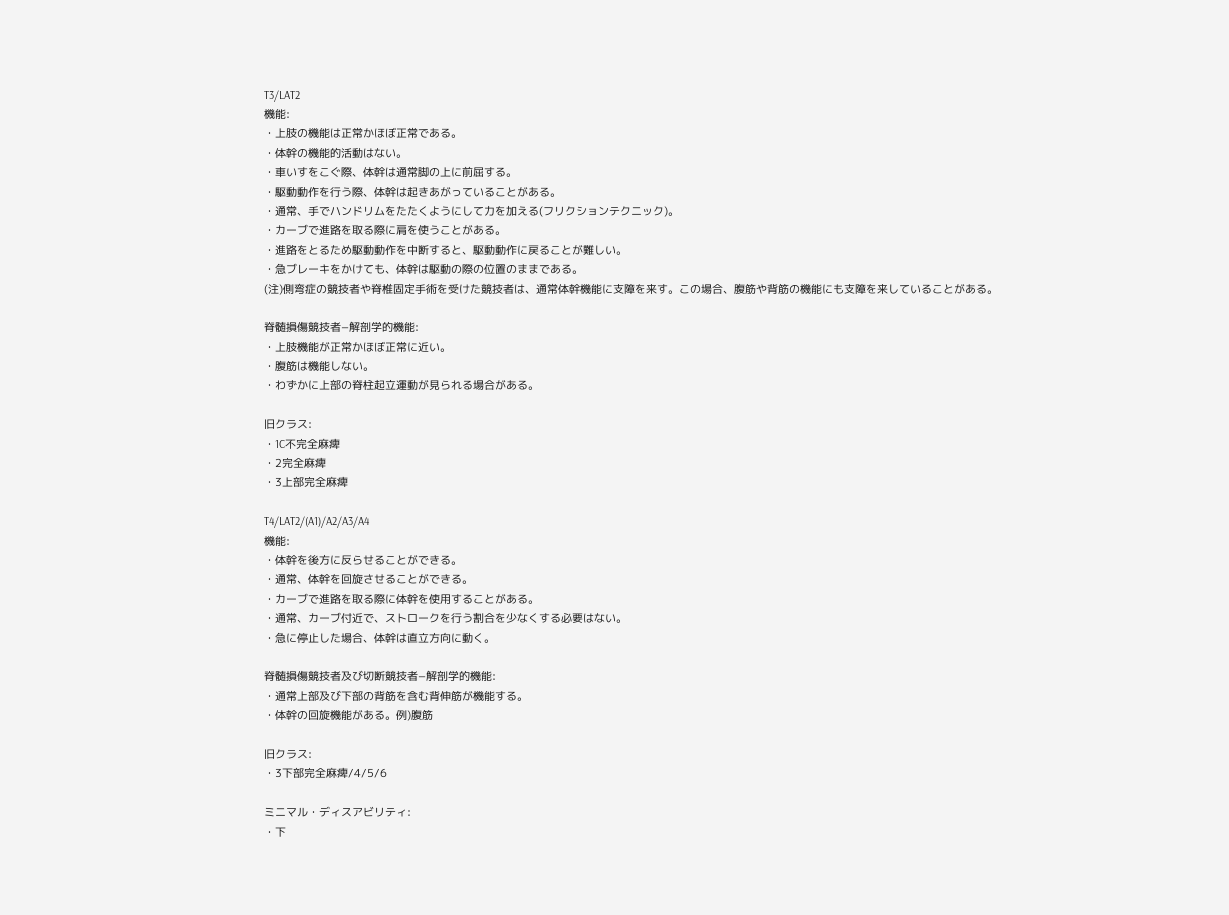T3/LAT2
機能:
・上肢の機能は正常かほぼ正常である。
・体幹の機能的活動はない。
・車いすをこぐ際、体幹は通常脚の上に前屈する。
・駆動動作を行う際、体幹は起きあがっていることがある。
・通常、手でハンドリムをたたくようにして力を加える(フリクションテクニック)。
・カーブで進路を取る際に肩を使うことがある。
・進路をとるため駆動動作を中断すると、駆動動作に戻ることが難しい。
・急ブレーキをかけても、体幹は駆動の際の位置のままである。
(注)側弯症の競技者や脊椎固定手術を受けた競技者は、通常体幹機能に支障を来す。この場合、腹筋や背筋の機能にも支障を来していることがある。

脊髄損傷競技者−解剖学的機能:
・上肢機能が正常かほぼ正常に近い。
・腹筋は機能しない。
・わずかに上部の脊柱起立運動が見られる場合がある。

旧クラス:
・1C不完全麻痺
・2完全麻痺
・3上部完全麻痺

T4/LAT2/(A1)/A2/A3/A4
機能:
・体幹を後方に反らせることができる。
・通常、体幹を回旋させることができる。
・カーブで進路を取る際に体幹を使用することがある。
・通常、カーブ付近で、ストロークを行う割合を少なくする必要はない。
・急に停止した場合、体幹は直立方向に動く。

脊髄損傷競技者及び切断競技者−解剖学的機能:
・通常上部及び下部の背筋を含む背伸筋が機能する。
・体幹の回旋機能がある。例)腹筋

旧クラス:
・3下部完全麻痺/4/5/6

ミニマル・ディスアビリティ:
・下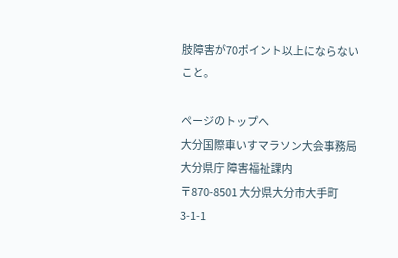肢障害が70ポイント以上にならないこと。

ページのトップへ
大分国際車いすマラソン大会事務局
大分県庁 障害福祉課内
〒870-8501 大分県大分市大手町3-1-1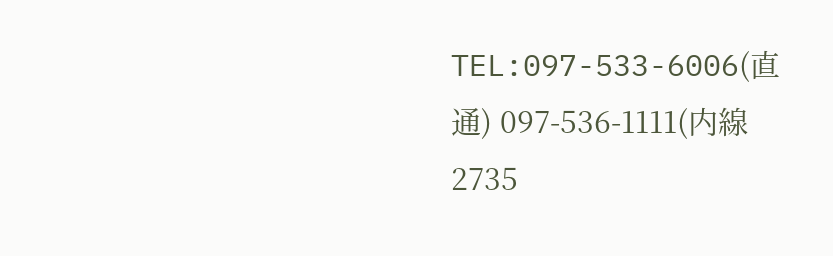TEL:097-533-6006(直通) 097-536-1111(内線2735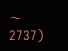〜2737)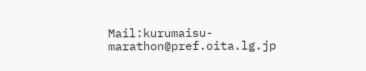Mail:kurumaisu-marathon@pref.oita.lg.jp